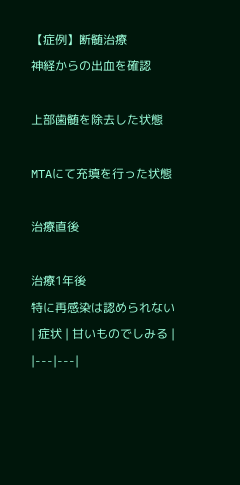【症例】断髄治療
神経からの出血を確認

上部歯髄を除去した状態

MTAにて充填を行った状態

治療直後

治療1年後
特に再感染は認められない
| 症状 | 甘いものでしみる |
|---|---|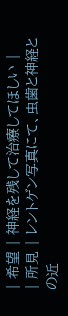| 希望 | 神経を残して治療してほしい |
| 所見 | レントゲン写真にて、虫歯と神経との近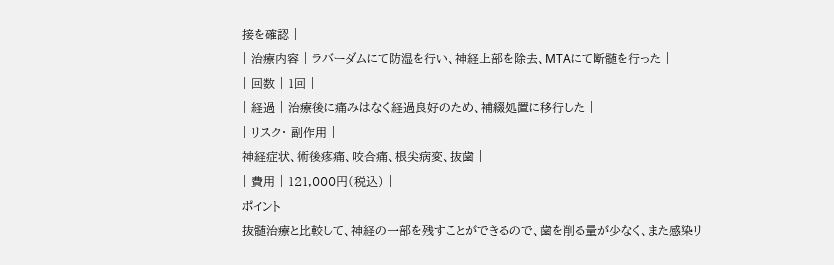接を確認 |
| 治療内容 | ラバーダムにて防湿を行い、神経上部を除去、MTAにて断髄を行った |
| 回数 | 1回 |
| 経過 | 治療後に痛みはなく経過良好のため、補綴処置に移行した |
| リスク・ 副作用 |
神経症状、術後疼痛、咬合痛、根尖病変、抜歯 |
| 費用 | 121,000円(税込) |
ポイント
抜髄治療と比較して、神経の一部を残すことができるので、歯を削る量が少なく、また感染リ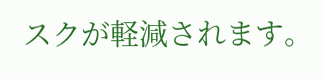スクが軽減されます。